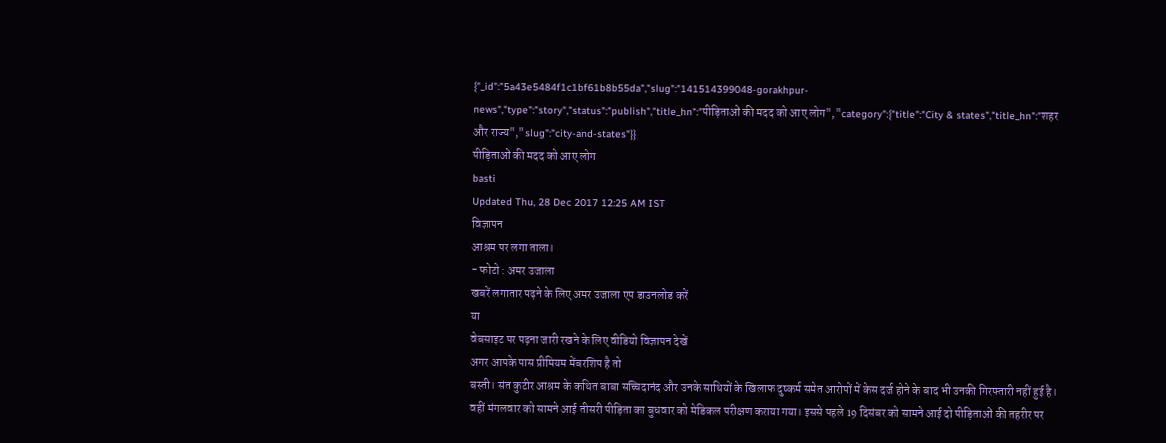{"_id":"5a43e5484f1c1bf61b8b55da","slug":"141514399048-gorakhpur-news","type":"story","status":"publish","title_hn":"पीड़िताओं की मदद को आए लोग","category":{"title":"City & states","title_hn":"शहर और राज्य","slug":"city-and-states"}}
पीड़िताओं की मदद को आए लोग
basti
Updated Thu, 28 Dec 2017 12:25 AM IST
विज्ञापन
आश्रम पर लगा ताला।
- फोटो : अमर उजाला
खबरें लगातार पढ़ने के लिए अमर उजाला एप डाउनलोड करें
या
वेबसाइट पर पढ़ना जारी रखने के लिए वीडियो विज्ञापन देखें
अगर आपके पास प्रीमियम मेंबरशिप है तो
बस्ती। संत कुटीर आश्रम के कथित बाबा सच्चिदानंद और उनके साथियों के खिलाफ दुष्कर्म समेत आरोपों में केस दर्ज होने के बाद भी उनकी गिरफ्तारी नहीं हुई है। वहीं मंगलवार को सामने आई तीसरी पीड़िता का बुधवार को मेडिकल परीक्षण कराया गया। इससे पहले 19 दिसंबर को सामने आई दो पीड़िताओं की तहरीर पर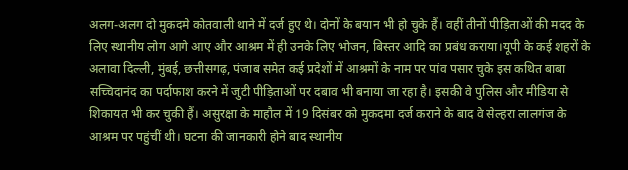अलग-अलग दो मुकदमे कोतवाली थाने में दर्ज हुए थे। दोनों के बयान भी हो चुके हैं। वहीं तीनों पीड़िताओं की मदद के लिए स्थानीय लोग आगे आए और आश्रम में ही उनके लिए भोजन, बिस्तर आदि का प्रबंध कराया।यूपी के कई शहरों के अलावा दिल्ली, मुंबई, छत्तीसगढ़, पंजाब समेत कई प्रदेशों में आश्रमों के नाम पर पांव पसार चुके इस कथित बाबा सच्चिदानंद का पर्दाफाश करने में जुटी पीड़िताओं पर दबाव भी बनाया जा रहा है। इसकी वे पुलिस और मीडिया से शिकायत भी कर चुकी हैं। असुरक्षा के माहौल में 19 दिसंबर को मुकदमा दर्ज कराने के बाद वे सेल्हरा लालगंज के आश्रम पर पहुंचीं थी। घटना की जानकारी होने बाद स्थानीय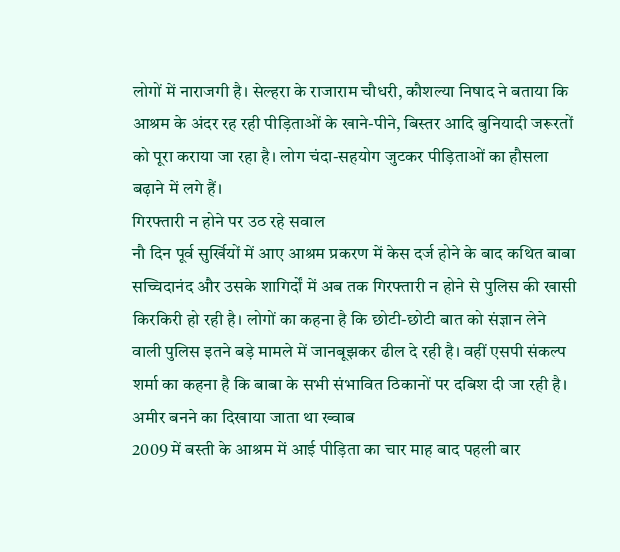लोगों में नाराजगी है। सेल्हरा के राजाराम चौधरी, कौशल्या निषाद ने बताया कि आश्रम के अंदर रह रही पीड़िताओं के खाने-पीने, बिस्तर आदि बुनियादी जरूरतों को पूरा कराया जा रहा है। लोग चंदा-सहयोग जुटकर पीड़िताओं का हौसला बढ़ाने में लगे हैं।
गिरफ्तारी न होने पर उठ रहे सवाल
नौ दिन पूर्व सुर्खियों में आए आश्रम प्रकरण में केस दर्ज होने के बाद कथित बाबा सच्चिदानंद और उसके शागिर्दों में अब तक गिरफ्तारी न होने से पुलिस की खासी किरकिरी हो रही है। लोगों का कहना है कि छोटी-छोटी बात को संज्ञान लेने वाली पुलिस इतने बड़े मामले में जानबूझकर ढील दे रही है। वहीं एसपी संकल्प शर्मा का कहना है कि बाबा के सभी संभावित ठिकानों पर दबिश दी जा रही है।
अमीर बनने का दिखाया जाता था ख्वाब
2009 में बस्ती के आश्रम में आई पीड़िता का चार माह बाद पहली बार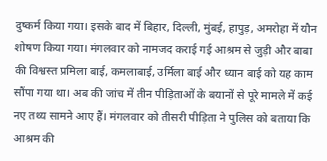दुष्कर्म किया गया। इसके बाद में बिहार, दिल्ली, मुंबई, हापुड़, अमरोहा में यौन शोषण किया गया। मंगलवार को नामजद कराई गई आश्रम से जुड़ी और बाबा की विश्वस्त प्रमिला बाई, कमलाबाई, उर्मिला बाई और ध्यान बाई को यह काम सौंपा गया था। अब की जांच में तीन पीड़िताओं के बयानों से पूरे मामले में कई नए तथ्य सामने आए हैं। मंगलवार को तीसरी पीड़िता ने पुलिस को बताया कि आश्रम की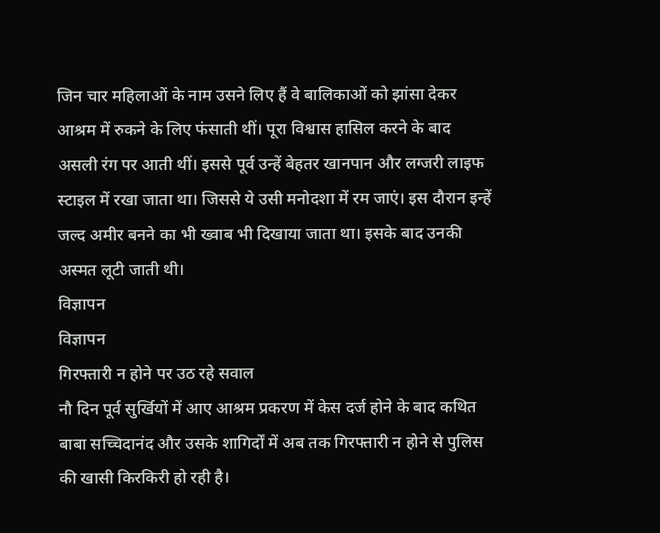जिन चार महिलाओं के नाम उसने लिए हैं वे बालिकाओं को झांसा देकर आश्रम में रुकने के लिए फंसाती थीं। पूरा विश्वास हासिल करने के बाद असली रंग पर आती थीं। इससे पूर्व उन्हें बेहतर खानपान और लग्जरी लाइफ स्टाइल में रखा जाता था। जिससे ये उसी मनोदशा में रम जाएं। इस दौरान इन्हें जल्द अमीर बनने का भी ख्वाब भी दिखाया जाता था। इसके बाद उनकी अस्मत लूटी जाती थी।
विज्ञापन
विज्ञापन
गिरफ्तारी न होने पर उठ रहे सवाल
नौ दिन पूर्व सुर्खियों में आए आश्रम प्रकरण में केस दर्ज होने के बाद कथित बाबा सच्चिदानंद और उसके शागिर्दों में अब तक गिरफ्तारी न होने से पुलिस की खासी किरकिरी हो रही है।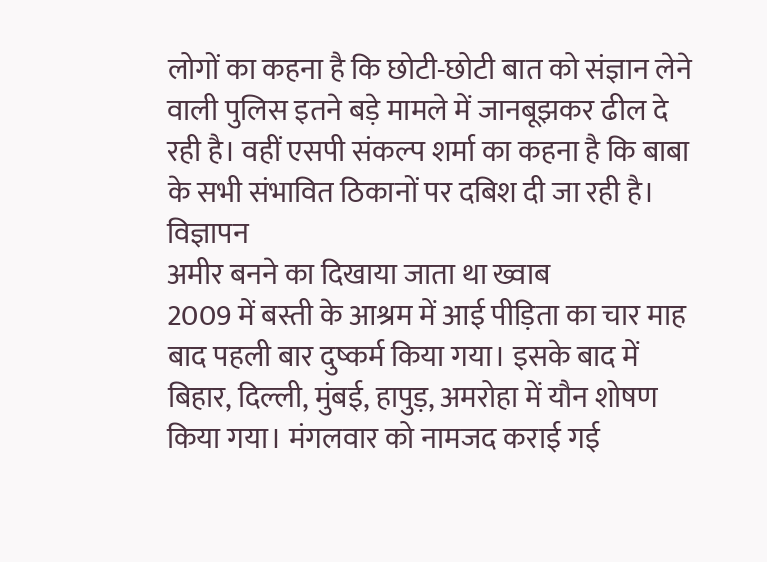लोगों का कहना है कि छोटी-छोटी बात को संज्ञान लेने वाली पुलिस इतने बड़े मामले में जानबूझकर ढील दे रही है। वहीं एसपी संकल्प शर्मा का कहना है कि बाबा के सभी संभावित ठिकानों पर दबिश दी जा रही है।
विज्ञापन
अमीर बनने का दिखाया जाता था ख्वाब
2009 में बस्ती के आश्रम में आई पीड़िता का चार माह बाद पहली बार दुष्कर्म किया गया। इसके बाद में बिहार, दिल्ली, मुंबई, हापुड़, अमरोहा में यौन शोषण किया गया। मंगलवार को नामजद कराई गई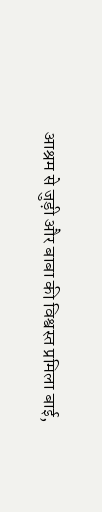आश्रम से जुड़ी और बाबा की विश्वस्त प्रमिला बाई,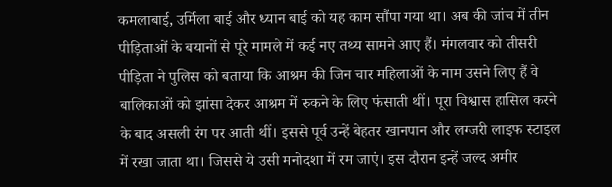कमलाबाई, उर्मिला बाई और ध्यान बाई को यह काम सौंपा गया था। अब की जांच में तीन पीड़िताओं के बयानों से पूरे मामले में कई नए तथ्य सामने आए हैं। मंगलवार को तीसरी पीड़िता ने पुलिस को बताया कि आश्रम की जिन चार महिलाओं के नाम उसने लिए हैं वे बालिकाओं को झांसा देकर आश्रम में रुकने के लिए फंसाती थीं। पूरा विश्वास हासिल करने के बाद असली रंग पर आती थीं। इससे पूर्व उन्हें बेहतर खानपान और लग्जरी लाइफ स्टाइल में रखा जाता था। जिससे ये उसी मनोदशा में रम जाएं। इस दौरान इन्हें जल्द अमीर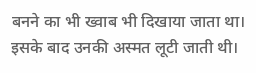बनने का भी ख्वाब भी दिखाया जाता था। इसके बाद उनकी अस्मत लूटी जाती थी।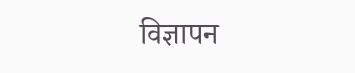विज्ञापन